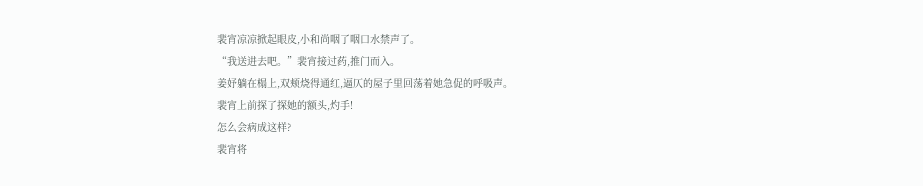裴宵凉凉掀起眼皮,小和尚咽了咽口水禁声了。
“我送进去吧。”裴宵接过药,推门而入。
姜妤躺在榻上,双颊烧得通红,逼仄的屋子里回荡着她急促的呼吸声。
裴宵上前探了探她的额头,灼手!
怎么会病成这样?
裴宵将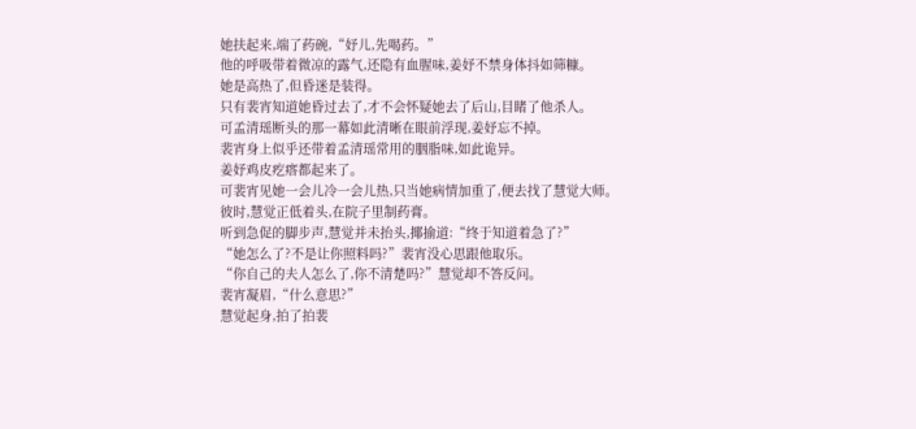她扶起来,端了药碗,“妤儿,先喝药。”
他的呼吸带着微凉的露气,还隐有血腥味,姜妤不禁身体抖如筛糠。
她是高热了,但昏迷是装得。
只有裴宵知道她昏过去了,才不会怀疑她去了后山,目睹了他杀人。
可孟清瑶断头的那一幕如此清晰在眼前浮现,姜妤忘不掉。
裴宵身上似乎还带着孟清瑶常用的胭脂味,如此诡异。
姜妤鸡皮疙瘩都起来了。
可裴宵见她一会儿冷一会儿热,只当她病情加重了,便去找了慧觉大师。
彼时,慧觉正低着头,在院子里制药膏。
听到急促的脚步声,慧觉并未抬头,揶揄道:“终于知道着急了?”
“她怎么了?不是让你照料吗?”裴宵没心思跟他取乐。
“你自己的夫人怎么了,你不清楚吗?”慧觉却不答反问。
裴宵凝眉,“什么意思?”
慧觉起身,拍了拍裴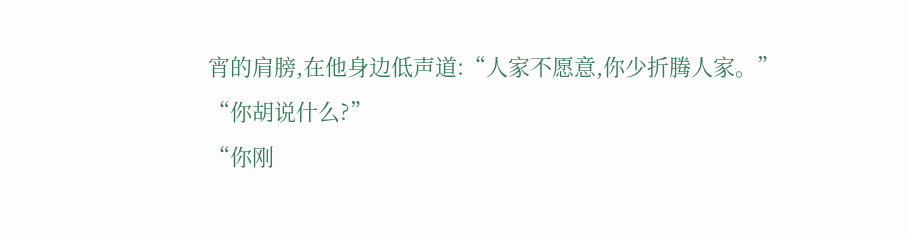宵的肩膀,在他身边低声道:“人家不愿意,你少折腾人家。”
“你胡说什么?”
“你刚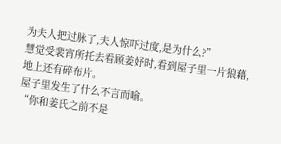为夫人把过脉了,夫人惊吓过度,是为什么?”
慧觉受裴宵所托去看顾姜妤时,看到屋子里一片狼藉,地上还有碎布片。
屋子里发生了什么不言而喻。
“你和姜氏之前不是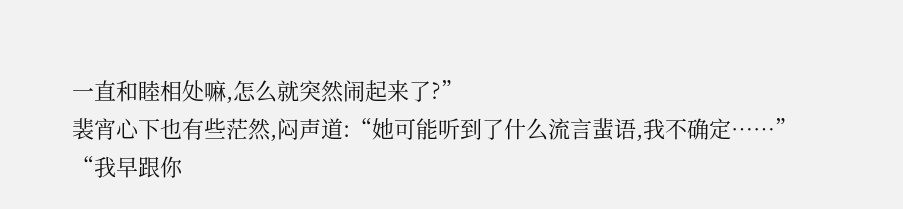一直和睦相处嘛,怎么就突然闹起来了?”
裴宵心下也有些茫然,闷声道:“她可能听到了什么流言蜚语,我不确定……”
“我早跟你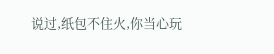说过,纸包不住火,你当心玩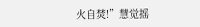火自焚!”慧觉摇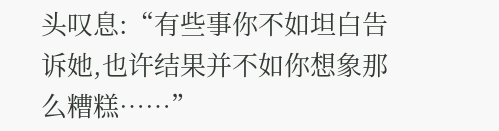头叹息:“有些事你不如坦白告诉她,也许结果并不如你想象那么糟糕……”